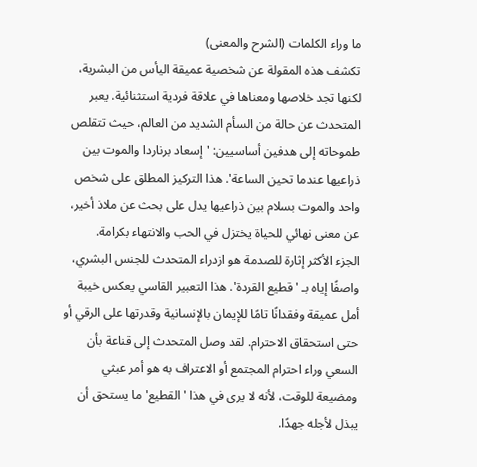ما وراء الكلمات (الشرح والمعنى)
تكشف هذه المقولة عن شخصية عميقة اليأس من البشرية، لكنها تجد خلاصها ومعناها في علاقة فردية استثنائية. يعبر المتحدث عن حالة من السأم الشديد من العالم، حيث تتقلص طموحاته إلى هدفين أساسيين: 'إسعاد برناردا والموت بين ذراعيها عندما تحين الساعة'. هذا التركيز المطلق على شخص واحد والموت بسلام بين ذراعيها يدل على بحث عن ملاذ أخير، عن معنى نهائي للحياة يختزل في الحب والانتهاء بكرامة.
الجزء الأكثر إثارة للصدمة هو ازدراء المتحدث للجنس البشري، واصفًا إياه بـ 'قطيع القردة'. هذا التعبير القاسي يعكس خيبة أمل عميقة وفقدانًا تامًا للإيمان بالإنسانية وقدرتها على الرقي أو حتى استحقاق الاحترام. لقد وصل المتحدث إلى قناعة بأن السعي وراء احترام المجتمع أو الاعتراف به هو أمر عبثي ومضيعة للوقت، لأنه لا يرى في هذا 'القطيع' ما يستحق أن يبذل لأجله جهدًا.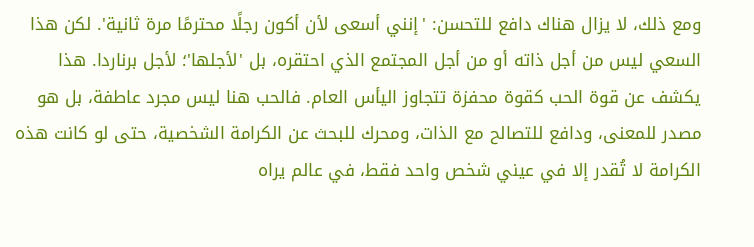ومع ذلك، لا يزال هناك دافع للتحسن: 'إنني أسعى لأن أكون رجلًا محترمًا مرة ثانية'. لكن هذا السعي ليس من أجل ذاته أو من أجل المجتمع الذي احتقره، بل 'لأجلها'؛ لأجل برناردا. هذا يكشف عن قوة الحب كقوة محفزة تتجاوز اليأس العام. فالحب هنا ليس مجرد عاطفة، بل هو مصدر للمعنى، ودافع للتصالح مع الذات، ومحرك للبحث عن الكرامة الشخصية، حتى لو كانت هذه الكرامة لا تُقدر إلا في عيني شخص واحد فقط، في عالم يراه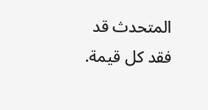المتحدث قد فقد كل قيمة.